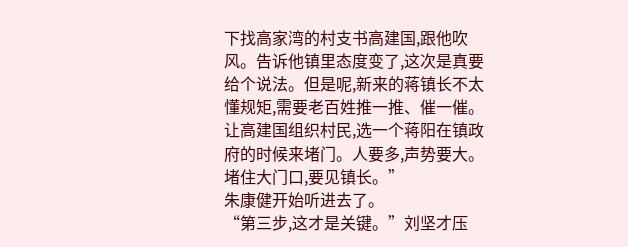下找高家湾的村支书高建国,跟他吹风。告诉他镇里态度变了,这次是真要给个说法。但是呢,新来的蒋镇长不太懂规矩,需要老百姓推一推、催一催。让高建国组织村民,选一个蒋阳在镇政府的时候来堵门。人要多,声势要大。堵住大门口,要见镇长。”
朱康健开始听进去了。
“第三步,这才是关键。”刘坚才压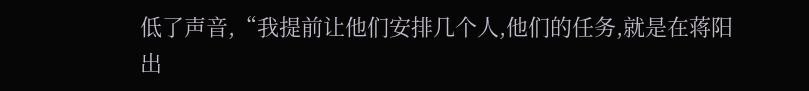低了声音,“我提前让他们安排几个人,他们的任务,就是在蒋阳出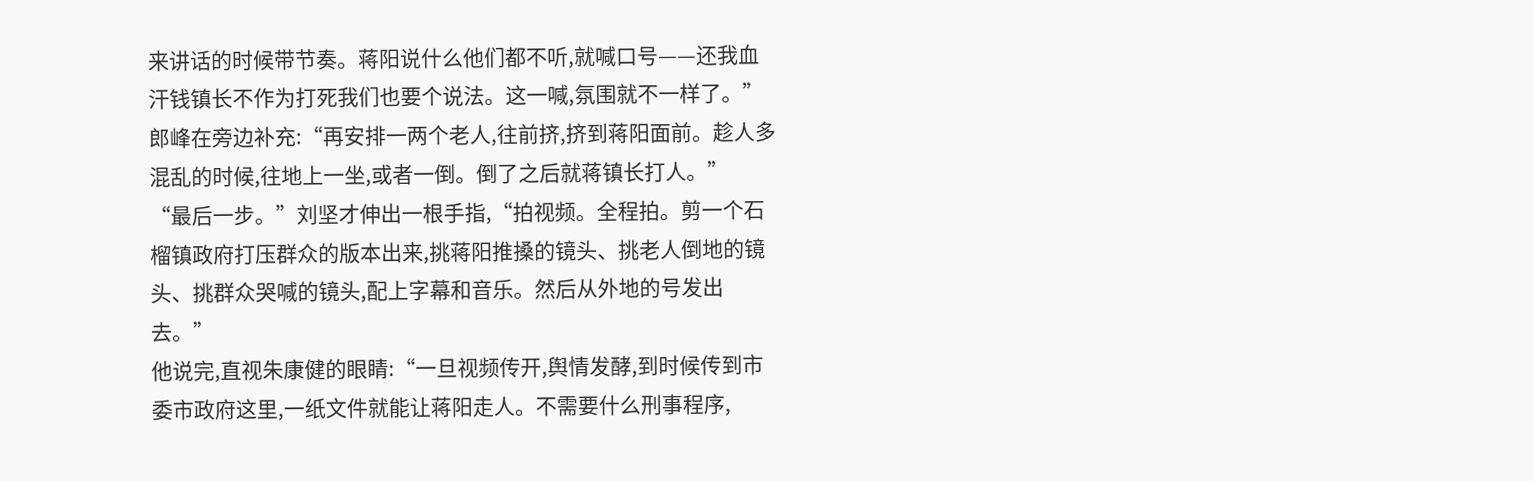来讲话的时候带节奏。蒋阳说什么他们都不听,就喊口号——还我血汗钱镇长不作为打死我们也要个说法。这一喊,氛围就不一样了。”
郎峰在旁边补充:“再安排一两个老人,往前挤,挤到蒋阳面前。趁人多混乱的时候,往地上一坐,或者一倒。倒了之后就蒋镇长打人。”
“最后一步。”刘坚才伸出一根手指,“拍视频。全程拍。剪一个石榴镇政府打压群众的版本出来,挑蒋阳推搡的镜头、挑老人倒地的镜头、挑群众哭喊的镜头,配上字幕和音乐。然后从外地的号发出去。”
他说完,直视朱康健的眼睛:“一旦视频传开,舆情发酵,到时候传到市委市政府这里,一纸文件就能让蒋阳走人。不需要什么刑事程序,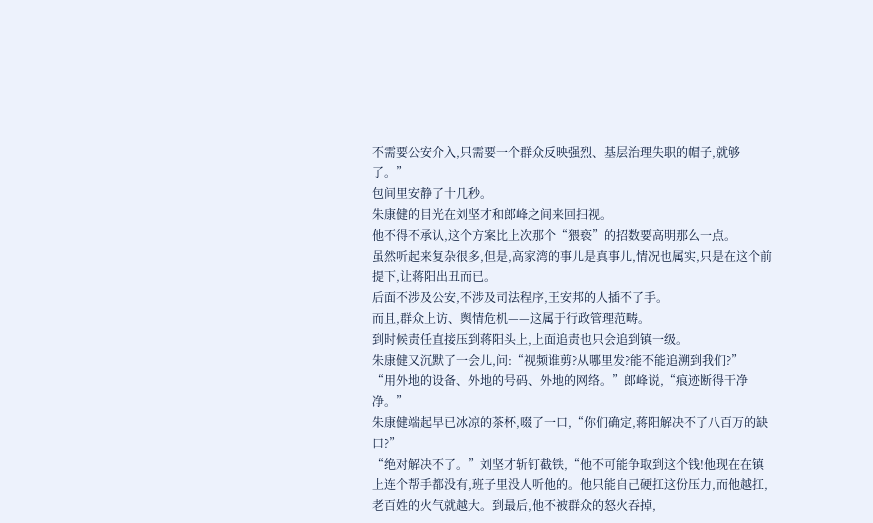不需要公安介入,只需要一个群众反映强烈、基层治理失职的帽子,就够了。”
包间里安静了十几秒。
朱康健的目光在刘坚才和郎峰之间来回扫视。
他不得不承认,这个方案比上次那个“猥亵”的招数要高明那么一点。
虽然听起来复杂很多,但是,高家湾的事儿是真事儿,情况也属实,只是在这个前提下,让蒋阳出丑而已。
后面不涉及公安,不涉及司法程序,王安邦的人插不了手。
而且,群众上访、舆情危机——这属于行政管理范畴。
到时候责任直接压到蒋阳头上,上面追责也只会追到镇一级。
朱康健又沉默了一会儿,问:“视频谁剪?从哪里发?能不能追溯到我们?”
“用外地的设备、外地的号码、外地的网络。”郎峰说,“痕迹断得干净净。”
朱康健端起早已冰凉的茶杯,啜了一口,“你们确定,蒋阳解决不了八百万的缺口?”
“绝对解决不了。”刘坚才斩钉截铁,“他不可能争取到这个钱!他现在在镇上连个帮手都没有,班子里没人听他的。他只能自己硬扛这份压力,而他越扛,老百姓的火气就越大。到最后,他不被群众的怒火吞掉,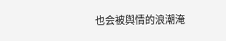也会被舆情的浪潮淹